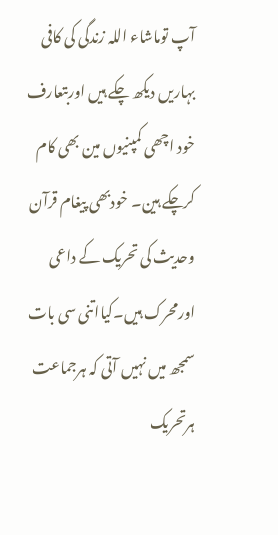آپ توماشاء اللہ زندگی کی کافی بہاریں دیکھ چکے ہیں اوربتعارف خود اچھی کمپنیوں مین بھی کام کرچکے ہین۔ خودبھی پیغام قرآن وحدیث کی تحریک کے داعی اورمحرک ہیں۔کیااتنی سی بات سمجھ میں نہیں آتی کہ ہرجماعت ہرتحریک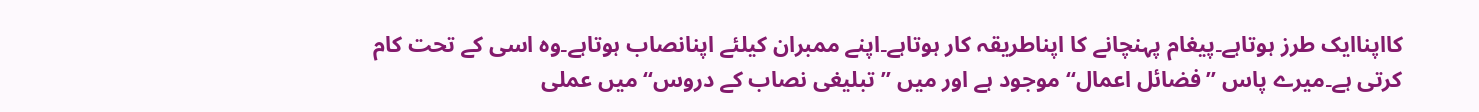کااپناایک طرز ہوتاہے۔پیغام پہنچانے کا اپناطریقہ کار ہوتاہے۔اپنے ممبران کیلئے اپنانصاب ہوتاہے۔وہ اسی کے تحت کام کرتی ہے۔میرے پاس ’’فضائل اعمال‘‘ موجود ہے اور میں ’’تبلیغی نصاب کے دروس‘‘ میں عملی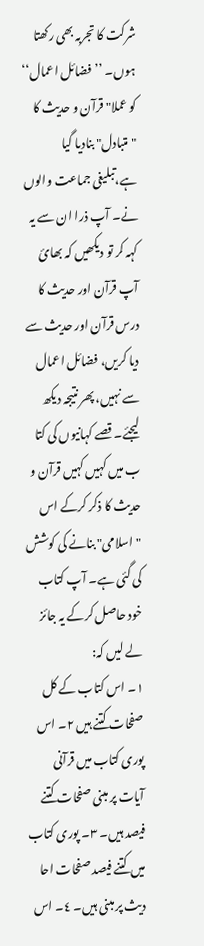شرکت کا تجربہ بھی رکھتا ہوں۔ ’’فضائل اعمال‘‘ کو عملا" قرآن و حدیث کا "متبادل" بنادیا گیا ہے،تبلیغی جماعت والوں نے۔ آپ ذرا ان سے یہ کہہ کر تو دیکھیں کہ بھائ آپ قرآن اور حدیث کا درس قرآن اور حدیث سے دیا کریں، فضائل اعمال سے نہیں، پھر نتیجہ دیکھ لیجئے۔ قصے کہانیوں کی کتا ب میں کہیں کہیں قرآن و حدیث کا ذکر کرکے اس "اسلامی" بنانے کی کوشش کی گئی ہے۔ آپ کتاب خود حاصل کرکے یہ جائز لے لیں کہ:
١۔ اس کتاب کے کل صفحات کتنے ہیں ٢۔ اس پوری کتاب میں قرآنی آیات پر مبنی صفحات کتنے فیصد ہیں۔ ٣۔ پوری کتاب میں کتنے فیصد صفحات احا دیث پر مبنی ہیں۔ ٤۔ اس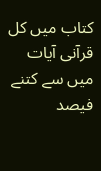کتاب میں کل قرآنی آیات میں سے کتنے فیصد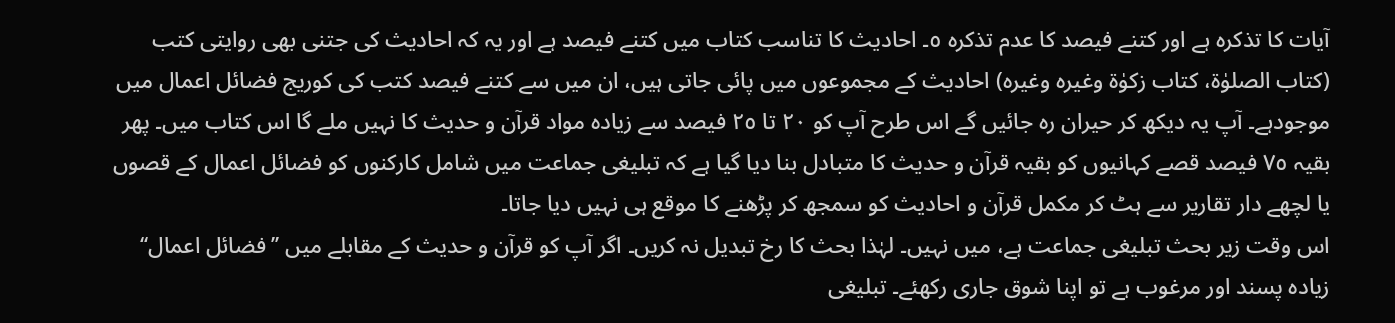آیات کا تذکرہ ہے اور کتنے فیصد کا عدم تذکرہ ٥۔ احادیث کا تناسب کتاب میں کتنے فیصد ہے اور یہ کہ احادیث کی جتنی بھی روایتی کتب (کتاب الصلوٰۃ، کتاب زکوٰۃ وغیرہ وغیرہ) احادیث کے مجموعوں میں پائی جاتی ہیں، ان میں سے کتنے فیصد کتب کی کوریج فضائل اعمال میں موجودہے۔ آپ یہ دیکھ کر حیران رہ جائیں گے اس طرح آپ کو ٢٠ تا ٢٥ فیصد سے زیادہ مواد قرآن و حدیث کا نہیں ملے گا اس کتاب میں۔ پھر بقیہ ٧٥ فیصد قصے کہانیوں کو بقیہ قرآن و حدیث کا متبادل بنا دیا گیا ہے کہ تبلیغی جماعت میں شامل کارکنوں کو فضائل اعمال کے قصوں یا لچھے دار تقاریر سے ہٹ کر مکمل قرآن و احادیث کو سمجھ کر پڑھنے کا موقع ہی نہیں دیا جاتا۔
اس وقت زیر بحث تبلیغی جماعت ہے، میں نہیں۔ لہٰذا بحث کا رخ تبدیل نہ کریں۔ اگر آپ کو قرآن و حدیث کے مقابلے میں ’’فضائل اعمال‘‘ زیادہ پسند اور مرغوب ہے تو اپنا شوق جاری رکھئے۔ تبلیغی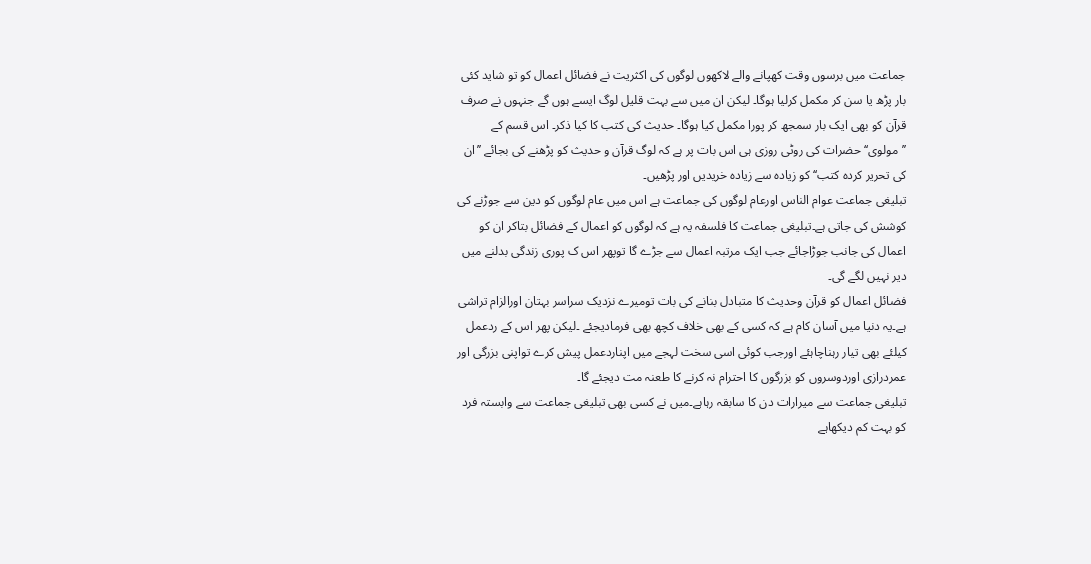جماعت میں برسوں وقت کھپانے والے لاکھوں لوگوں کی اکثریت نے فضائل اعمال کو تو شاید کئی بار پڑھ یا سن کر مکمل کرلیا ہوگا۔ لیکن ان میں سے بہت قلیل لوگ ایسے ہوں گے جنہوں نے صرف قرآن کو بھی ایک بار سمجھ کر پورا مکمل کیا ہوگا۔ حدیث کی کتب کا کیا ذکر۔ اس قسم کے ’’مولوی‘‘ حضرات کی روٹی روزی ہی اس بات پر ہے کہ لوگ قرآن و حدیث کو پڑھنے کی بجائے ’’ان کی تحریر کردہ کتب‘‘ کو زیادہ سے زیادہ خریدیں اور پڑھیں۔
تبلیغی جماعت عوام الناس اورعام لوگوں کی جماعت ہے اس میں عام لوگوں کو دین سے جوڑنے کی کوشش کی جاتی ہے۔تبلیغی جماعت کا فلسفہ یہ ہے کہ لوگوں کو اعمال کے فضائل بتاکر ان کو اعمال کی جانب جوڑاجائے جب ایک مرتبہ اعمال سے جڑے گا توپھر اس ک پوری زندگی بدلنے میں دیر نہیں لگے گی۔
فضائل اعمال کو قرآن وحدیث کا متبادل بنانے کی بات تومیرے نزدیک سراسر بہتان اورالزام تراشی ہے۔یہ دنیا میں آسان کام ہے کہ کسی کے بھی خلاف کچھ بھی فرمادیجئے ۔لیکن پھر اس کے ردعمل کیلئے بھی تیار رہناچاہئے اورجب کوئی اسی سخت لہجے میں اپناردعمل پیش کرے تواپنی بزرگی اور عمردرازی اوردوسروں کو بزرگوں کا احترام نہ کرنے کا طعنہ مت دیجئے گا۔
تبلیغی جماعت سے میرارات دن کا سابقہ رہاہے۔میں نے کسی بھی تبلیغی جماعت سے وابستہ فرد کو بہت کم دیکھاہے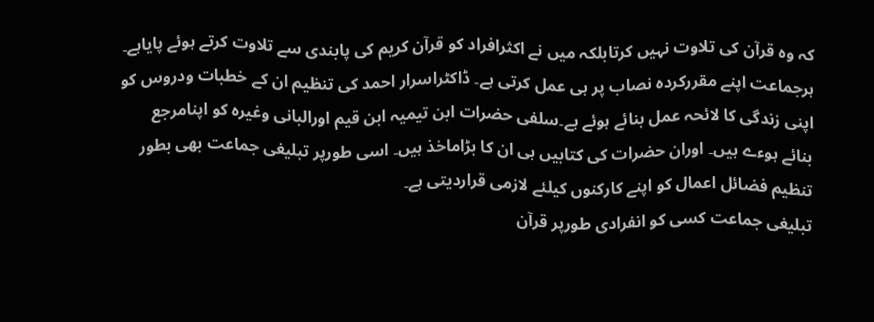کہ وہ قرآن کی تلاوت نہیں کرتابلکہ میں نے اکثرافراد کو قرآن کریم کی پابندی سے تلاوت کرتے ہوئے پایاہے۔
ہرجماعت اپنے مقررکردہ نصاب پر ہی عمل کرتی ہے۔ ڈاکٹراسرار احمد کی تنظیم ان کے خطبات ودروس کو اپنی زندگی کا لائحہ عمل بنائے ہوئے ہے۔سلفی حضرات ابن تیمیہ ابن قیم اورالبانی وغیرہ کو اپنامرجع بنائے ہوءے ہیں۔ اوران حضرات کی کتابیں ہی ان کا بڑاماخذ ہیں۔ اسی طورپر تبلیغی جماعت بھی بطور تنظیم فضائل اعمال کو اپنے کارکنوں کیلئے لازمی قراردیتی ہے۔
تبلیغی جماعت کسی کو انفرادی طورپر قرآن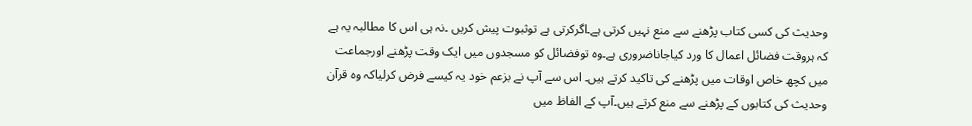وحدیث کی کسی کتاب پڑھنے سے منع نہیں کرتی ہے۔اگرکرتی ہے توثبوت پیش کریں ۔نہ ہی اس کا مطالبہ یہ ہے کہ ہروقت فضائل اعمال کا ورد کیاجاناضروری ہے۔وہ توفضائل کو مسجدوں میں ایک وقت پڑھنے اورجماعت میں کچھ خاص اوقات میں پڑھنے کی تاکید کرتے ہیں۔ اس سے آپ نے بزعم خود یہ کیسے فرض کرلیاکہ وہ قرآن وحدیث کی کتابوں کے پڑھنے سے منع کرتے ہیں۔آپ کے الفاظ میں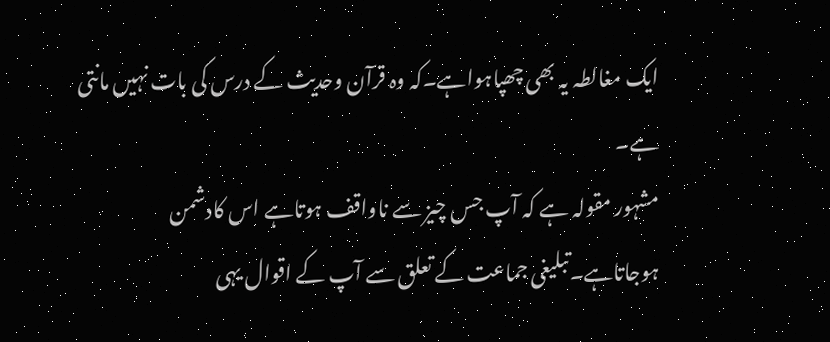ایک مغالطہ یہ بھی چھپاہواہے۔کہ وہ قرآن وحدیث کے درس کی بات نہیں مانتی ہے۔
مشہور مقولہ ہے کہ آپ جس چیز سے ناواقف ہوتاہے اس کادشمن ہوجاتاہے۔تبلیغی جماعت کے تعلق سے آپ کے اقوال یہی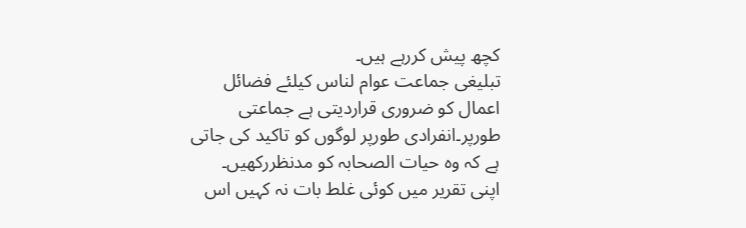کچھ پیش کررہے ہیں۔
تبلیغی جماعت عوام لناس کیلئے فضائل اعمال کو ضروری قراردیتی ہے جماعتی طورپر۔انفرادی طورپر لوگوں کو تاکید کی جاتی ہے کہ وہ حیات الصحابہ کو مدنظررکھیں۔ اپنی تقریر میں کوئی غلط بات نہ کہیں اس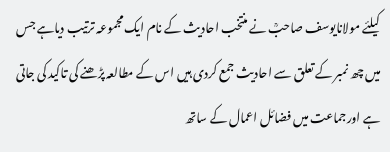کیلئے مولانایوسف صاحبؒ نے منتخب احادیث کے نام ایک مجموعہ ترتیب دیاہے جس میں چھ نمبر کے تعلق سے احادیث جمع کردی ہیں اس کے مطالعہ پڑھنے کی تاکید کی جاتی ہے اورجماعت میں فضائل اعمال کے ساتھ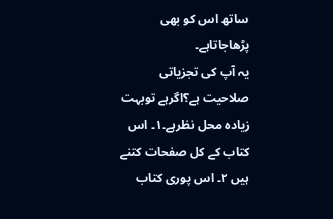ساتھ اس کو بھی پڑھاجاتاہے۔
یہ آپ کی تجزیاتی صلاحیت ہے؟اگرہے توبہت زیادہ محل نظرہے۔١۔ اس کتاب کے کل صفحات کتنے ہیں ٢۔ اس پوری کتاب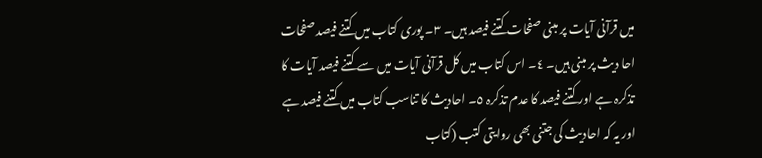میں قرآنی آیات پر مبنی صفحات کتنے فیصد ہیں۔ ٣۔ پوری کتاب میں کتنے فیصد صفحات احا دیث پر مبنی ہیں۔ ٤۔ اس کتاب میں کل قرآنی آیات میں سے کتنے فیصد آیات کا تذکرہ ہے اور کتنے فیصد کا عدم تذکرہ ٥۔ احادیث کا تناسب کتاب میں کتنے فیصد ہے اور یہ کہ احادیث کی جتنی بھی روایتی کتب (کتاب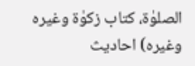الصلوٰۃ، کتاب زکوٰۃ وغیرہ وغیرہ) احادیث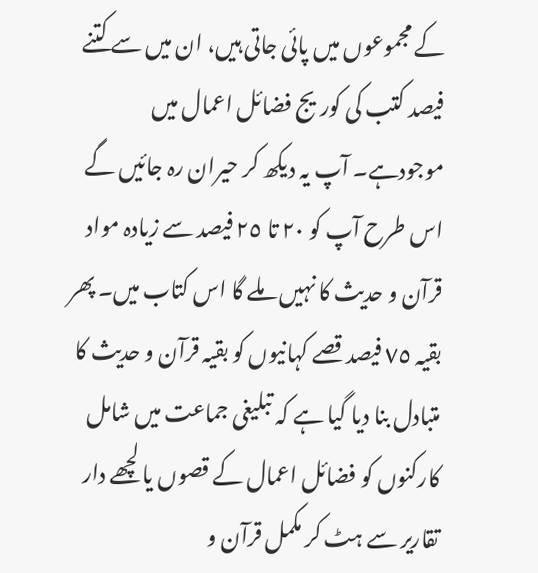کے مجموعوں میں پائی جاتی ہیں، ان میں سے کتنے فیصد کتب کی کوریج فضائل اعمال میں موجودہے۔ آپ یہ دیکھ کر حیران رہ جائیں گے اس طرح آپ کو ٢٠ تا ٢٥ فیصد سے زیادہ مواد قرآن و حدیث کا نہیں ملے گا اس کتاب میں۔ پھر بقیہ ٧٥ فیصد قصے کہانیوں کو بقیہ قرآن و حدیث کا متبادل بنا دیا گیا ہے کہ تبلیغی جماعت میں شامل کارکنوں کو فضائل اعمال کے قصوں یا لچھے دار تقاریر سے ہٹ کر مکمل قرآن و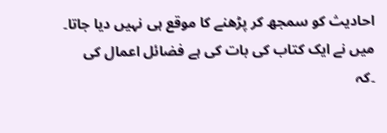احادیث کو سمجھ کر پڑھنے کا موقع ہی نہیں دیا جاتا۔
میں نے ایک کتاب کی بات کی ہے فضائل اعمال کی ۔کہ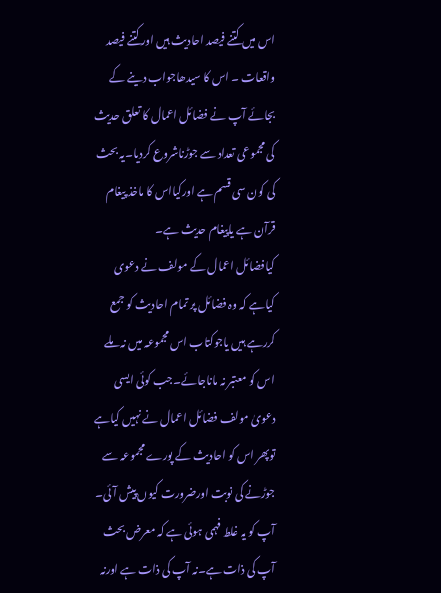اس میں کتنے فیصد احادیث ہیں اورکتنے فیصد واقعات ۔ اس کا سیدھاجواب دینے کے بجائے آپ نے فضائل اعمال کا تعلق حدیث کی مجموعی تعداد سے جوڑناشروع کردیا۔یہ بحث کی کون سی قسم ہے اورکیااس کا ماخذ پیغام قرآن ہے یاپیغام حدیث ہے۔
کیافضائل اعمال کے مولف نے دعوی کیاہے کہ وہ فضائل پر تمام احادیث کو جمع کررہے ہیں یاجوکتاب اس مجموعہ میں نہ ملے اس کو معتبر نہ ماناجائے۔جب کوئی ایسی دعویٰ مولف فضائل اعمال نے نہیں کیاہے توپھر اس کو احادیث کے پورے مجموعہ سے جوڑنے کی نوبت اورضرورت کیوں پیش آئی۔
آپ کو یہ غلط فہمی ہوئی ہے کہ معرض بحث آپ کی ذات ہے۔نہ آپ کی ذات ہے اورنہ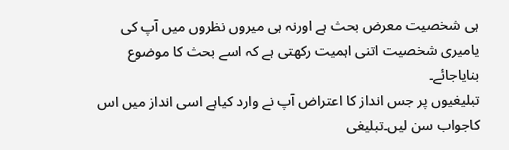ہی شخصیت معرض بحث ہے اورنہ ہی میروں نظروں میں آپ کی یامیری شخصیت اتنی اہمیت رکھتی ہے کہ اسے بحث کا موضوع بنایاجائے۔
تبلیغیوں پر جس انداز کا اعتراض آپ نے وارد کیاہے اسی انداز میں اس کاجواب سن لیں۔تبلیغی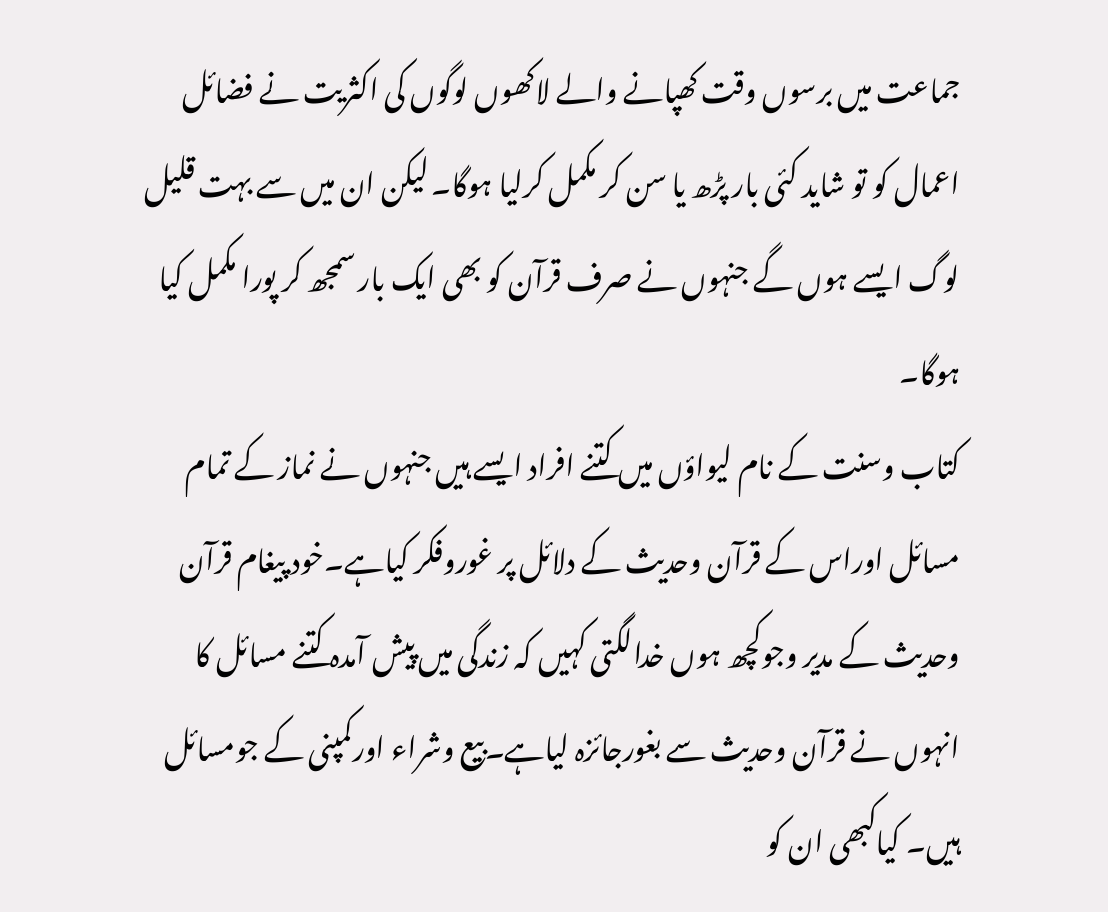جماعت میں برسوں وقت کھپانے والے لاکھوں لوگوں کی اکثریت نے فضائل اعمال کو تو شاید کئی بار پڑھ یا سن کر مکمل کرلیا ہوگا۔ لیکن ان میں سے بہت قلیل لوگ ایسے ہوں گے جنہوں نے صرف قرآن کو بھی ایک بار سمجھ کر پورا مکمل کیا ہوگا۔
کتاب وسنت کے نام لیواؤں میں کتنے افراد ایسے ہیں جنہوں نے نماز کے تمام مسائل اوراس کے قرآن وحدیث کے دلائل پر غوروفکر کیاہے۔خود پیغام قرآن وحدیث کے مدیر وجوکچھ ہوں خدالگتی کہیں کہ زندگی میں پیش آمدہ کتنے مسائل کا انہوں نے قرآن وحدیث سے بغورجائزہ لیاہے۔بیع وشراء اورکمپنی کے جومسائل ہیں۔ کیاکبھی ان کو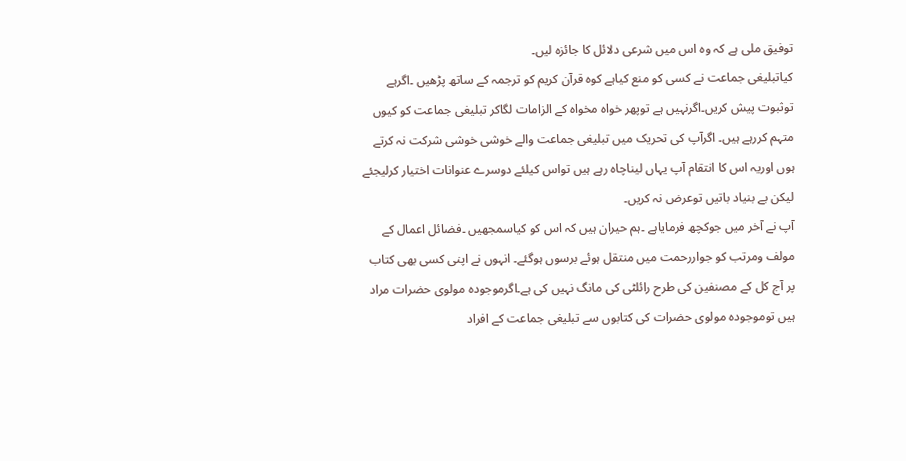توفیق ملی ہے کہ وہ اس میں شرعی دلائل کا جائزہ لیں۔
کیاتبلیغی جماعت نے کسی کو منع کیاہے کوہ قرآن کریم کو ترجمہ کے ساتھ پڑھیں ۔اگرہے توثبوت پیش کریں۔اگرنہیں ہے توپھر خواہ مخواہ کے الزامات لگاکر تبلیغی جماعت کو کیوں متہم کررہے ہیں۔ اگرآپ کی تحریک میں تبلیغی جماعت والے خوشی خوشی شرکت نہ کرتے ہوں اوریہ اس کا انتقام آپ یہاں لیناچاہ رہے ہیں تواس کیلئے دوسرے عنوانات اختیار کرلیجئے لیکن بے بنیاد باتیں توعرض نہ کریں۔
آپ نے آخر میں جوکچھ فرمایاہے ۔ہم حیران ہیں کہ اس کو کیاسمجھیں ۔فضائل اعمال کے مولف ومرتب کو جواررحمت میں منتقل ہوئے برسوں ہوگئے۔ انہوں نے اپنی کسی بھی کتاب پر آج کل کے مصنفین کی طرح رائلٹی کی مانگ نہیں کی ہے۔اگرموجودہ مولوی حضرات مراد ہیں توموجودہ مولوی حضرات کی کتابوں سے تبلیغی جماعت کے افراد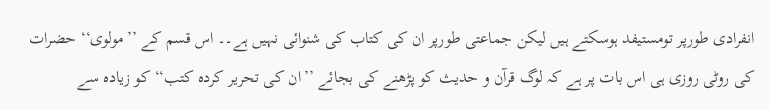انفرادی طورپر تومستیفد ہوسکتے ہیں لیکن جماعتی طورپر ان کی کتاب کی شنوائی نہیں ہے۔۔ اس قسم کے ’’مولوی‘‘ حضرات کی روٹی روزی ہی اس بات پر ہے کہ لوگ قرآن و حدیث کو پڑھنے کی بجائے ’’ان کی تحریر کردہ کتب‘‘ کو زیادہ سے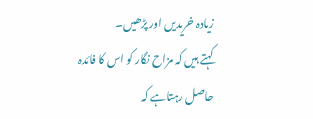زیادہ خریدیں اور پڑھیں۔
کہتے ہیں کہ مزاح نگار کو اس کا فائدہ حاصل رہتاہے کہ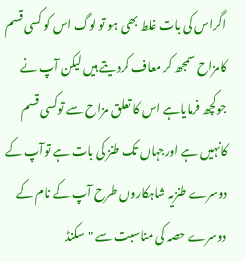اگراس کی بات غلط بھی ہو تو لوگ اس کو کسی قسم کامزاح سمجھ کر معاف کردیتے ہیں لیکن آپ نے جوکچھ فرمایاہے اس کا تعلق مزاح سے توکسی قسم کانہیں ہے اورجہاں تک طنز کی بات ہے توآپ کے دوسرے طنزیہ شاہکاروں طرح آپ کے نام کے دوسرے حصہ کی مناسبت سے "سکنڈ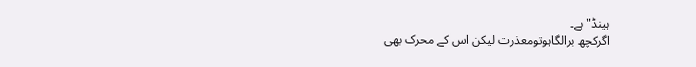ہینڈ"ہے۔
اگرکچھ برالگاہوتومعذرت لیکن اس کے محرک بھی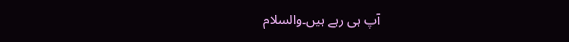آپ ہی رہے ہیں۔والسلام